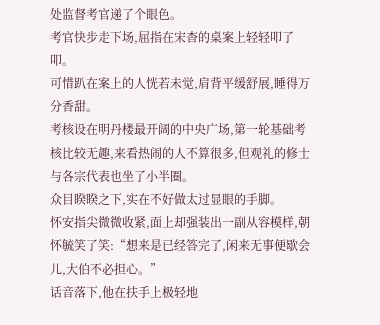处监督考官递了个眼色。
考官快步走下场,屈指在宋杳的桌案上轻轻叩了叩。
可惜趴在案上的人恍若未觉,肩背平缓舒展,睡得万分香甜。
考核设在明丹楼最开阔的中央广场,第一轮基础考核比较无趣,来看热闹的人不算很多,但观礼的修士与各宗代表也坐了小半圈。
众目睽睽之下,实在不好做太过显眼的手脚。
怀安指尖微微收紧,面上却强装出一副从容模样,朝怀毓笑了笑:“想来是已经答完了,闲来无事便歇会儿,大伯不必担心。”
话音落下,他在扶手上极轻地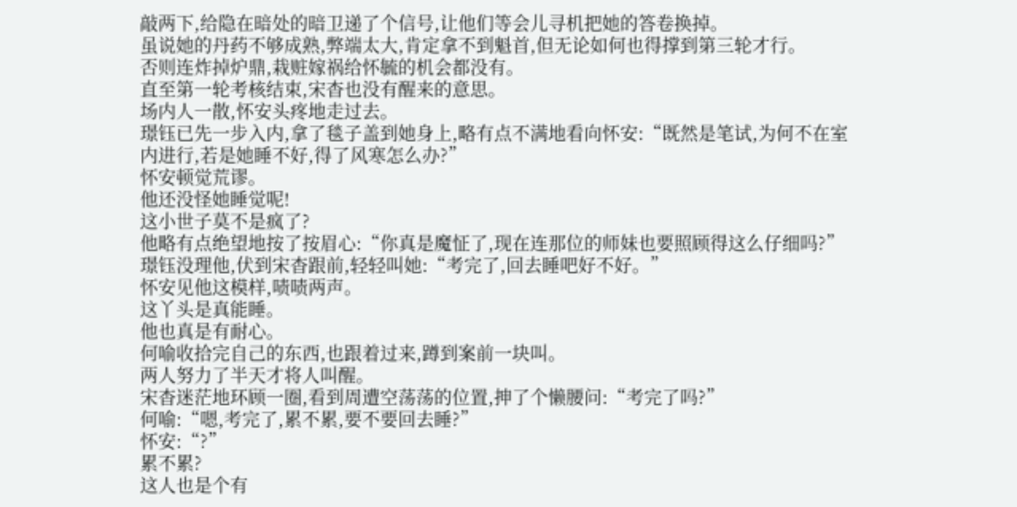敲两下,给隐在暗处的暗卫递了个信号,让他们等会儿寻机把她的答卷换掉。
虽说她的丹药不够成熟,弊端太大,肯定拿不到魁首,但无论如何也得撑到第三轮才行。
否则连炸掉炉鼎,栽赃嫁祸给怀毓的机会都没有。
直至第一轮考核结束,宋杳也没有醒来的意思。
场内人一散,怀安头疼地走过去。
璟钰已先一步入内,拿了毯子盖到她身上,略有点不满地看向怀安:“既然是笔试,为何不在室内进行,若是她睡不好,得了风寒怎么办?”
怀安顿觉荒谬。
他还没怪她睡觉呢!
这小世子莫不是疯了?
他略有点绝望地按了按眉心:“你真是魔怔了,现在连那位的师妹也要照顾得这么仔细吗?”
璟钰没理他,伏到宋杳跟前,轻轻叫她:“考完了,回去睡吧好不好。”
怀安见他这模样,啧啧两声。
这丫头是真能睡。
他也真是有耐心。
何喻收拾完自己的东西,也跟着过来,蹲到案前一块叫。
两人努力了半天才将人叫醒。
宋杳迷茫地环顾一圈,看到周遭空荡荡的位置,抻了个懒腰问:“考完了吗?”
何喻:“嗯,考完了,累不累,要不要回去睡?”
怀安:“?”
累不累?
这人也是个有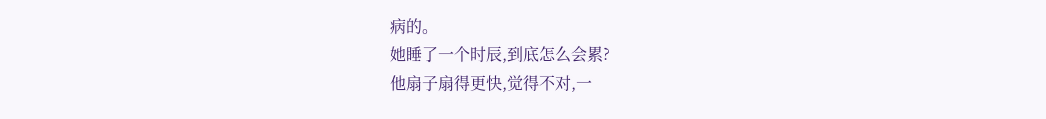病的。
她睡了一个时辰,到底怎么会累?
他扇子扇得更快,觉得不对,一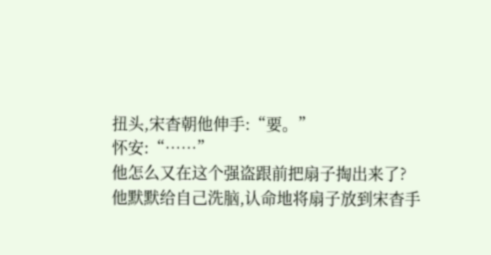扭头,宋杳朝他伸手:“要。”
怀安:“……”
他怎么又在这个强盗跟前把扇子掏出来了?
他默默给自己洗脑,认命地将扇子放到宋杳手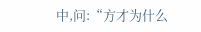中,问:“方才为什么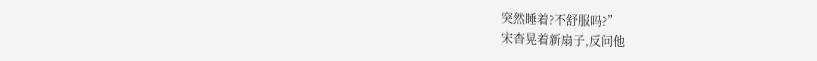突然睡着?不舒服吗?”
宋杳晃着新扇子,反问他